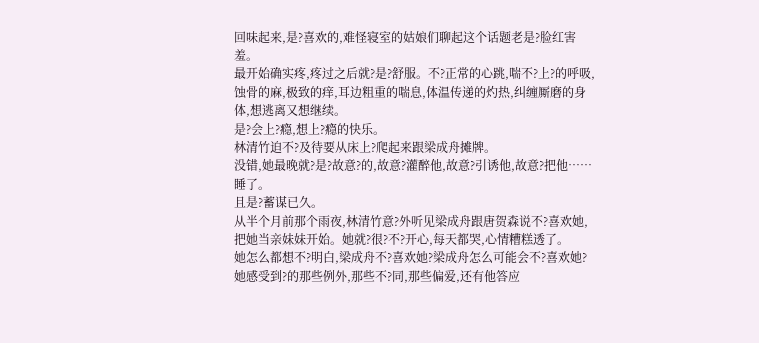回味起来,是?喜欢的,难怪寝室的姑娘们聊起这个话题老是?脸红害羞。
最开始确实疼,疼过之后就?是?舒服。不?正常的心跳,喘不?上?的呼吸,蚀骨的麻,极致的痒,耳边粗重的喘息,体温传递的灼热,纠缠厮磨的身体,想逃离又想继续。
是?会上?瘾,想上?瘾的快乐。
林清竹迫不?及待要从床上?爬起来跟梁成舟摊牌。
没错,她最晚就?是?故意?的,故意?灌醉他,故意?引诱他,故意?把他……睡了。
且是?蓄谋已久。
从半个月前那个雨夜,林清竹意?外听见梁成舟跟唐贺森说不?喜欢她,把她当亲妹妹开始。她就?很?不?开心,每天都哭,心情糟糕透了。
她怎么都想不?明白,梁成舟不?喜欢她?梁成舟怎么可能会不?喜欢她?她感受到?的那些例外,那些不?同,那些偏爱,还有他答应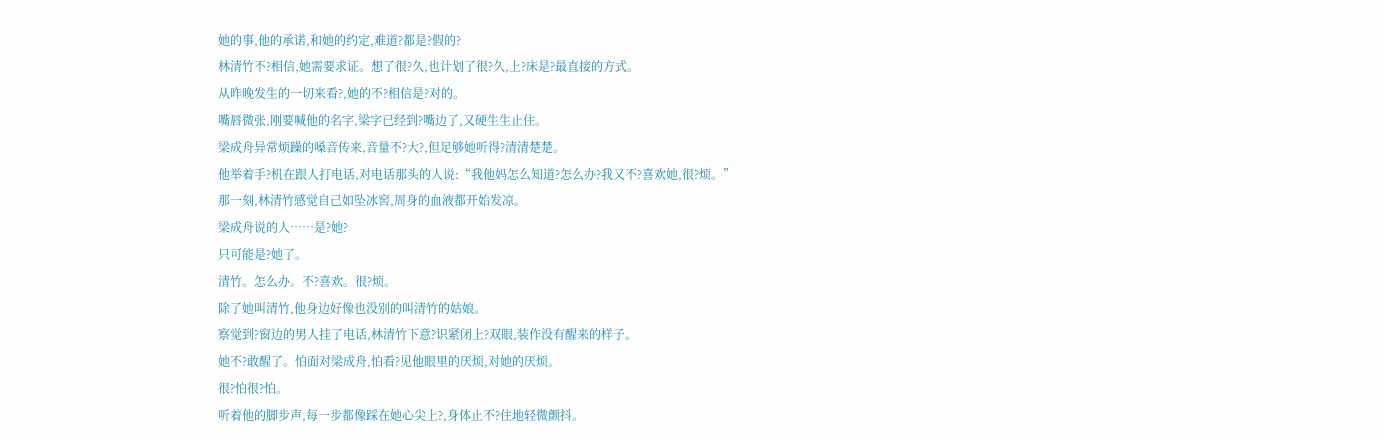她的事,他的承诺,和她的约定,难道?都是?假的?
林清竹不?相信,她需要求证。想了很?久,也计划了很?久,上?床是?最直接的方式。
从昨晚发生的一切来看?,她的不?相信是?对的。
嘴唇微张,刚要喊他的名字,梁字已经到?嘴边了,又硬生生止住。
梁成舟异常烦躁的嗓音传来,音量不?大?,但足够她听得?清清楚楚。
他举着手?机在跟人打电话,对电话那头的人说:“我他妈怎么知道?怎么办?我又不?喜欢她,很?烦。”
那一刻,林清竹感觉自己如坠冰窖,周身的血液都开始发凉。
梁成舟说的人……是?她?
只可能是?她了。
清竹。怎么办。不?喜欢。很?烦。
除了她叫清竹,他身边好像也没别的叫清竹的姑娘。
察觉到?窗边的男人挂了电话,林清竹下意?识紧闭上?双眼,装作没有醒来的样子。
她不?敢醒了。怕面对梁成舟,怕看?见他眼里的厌烦,对她的厌烦。
很?怕很?怕。
听着他的脚步声,每一步都像踩在她心尖上?,身体止不?住地轻微颤抖。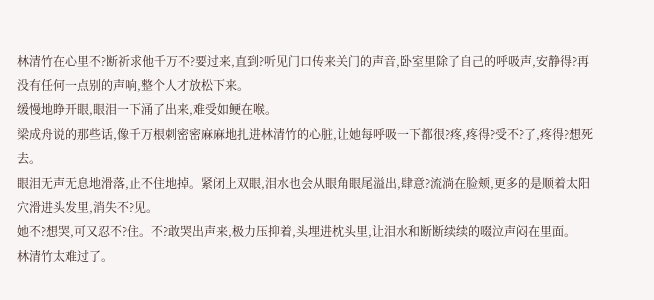林清竹在心里不?断祈求他千万不?要过来,直到?听见门口传来关门的声音,卧室里除了自己的呼吸声,安静得?再没有任何一点别的声响,整个人才放松下来。
缓慢地睁开眼,眼泪一下涌了出来,难受如鲠在喉。
梁成舟说的那些话,像千万根刺密密麻麻地扎进林清竹的心脏,让她每呼吸一下都很?疼,疼得?受不?了,疼得?想死去。
眼泪无声无息地滑落,止不住地掉。紧闭上双眼,泪水也会从眼角眼尾溢出,肆意?流淌在脸颊,更多的是顺着太阳穴滑进头发里,消失不?见。
她不?想哭,可又忍不?住。不?敢哭出声来,极力压抑着,头埋进枕头里,让泪水和断断续续的啜泣声闷在里面。
林清竹太难过了。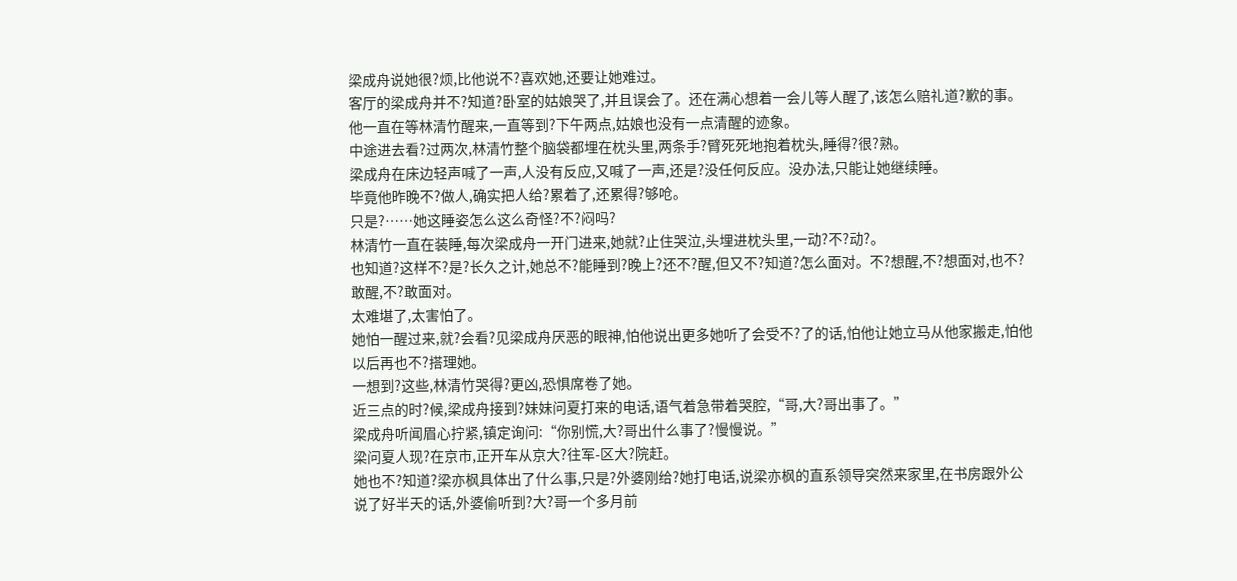梁成舟说她很?烦,比他说不?喜欢她,还要让她难过。
客厅的梁成舟并不?知道?卧室的姑娘哭了,并且误会了。还在满心想着一会儿等人醒了,该怎么赔礼道?歉的事。
他一直在等林清竹醒来,一直等到?下午两点,姑娘也没有一点清醒的迹象。
中途进去看?过两次,林清竹整个脑袋都埋在枕头里,两条手?臂死死地抱着枕头,睡得?很?熟。
梁成舟在床边轻声喊了一声,人没有反应,又喊了一声,还是?没任何反应。没办法,只能让她继续睡。
毕竟他昨晚不?做人,确实把人给?累着了,还累得?够呛。
只是?……她这睡姿怎么这么奇怪?不?闷吗?
林清竹一直在装睡,每次梁成舟一开门进来,她就?止住哭泣,头埋进枕头里,一动?不?动?。
也知道?这样不?是?长久之计,她总不?能睡到?晚上?还不?醒,但又不?知道?怎么面对。不?想醒,不?想面对,也不?敢醒,不?敢面对。
太难堪了,太害怕了。
她怕一醒过来,就?会看?见梁成舟厌恶的眼神,怕他说出更多她听了会受不?了的话,怕他让她立马从他家搬走,怕他以后再也不?搭理她。
一想到?这些,林清竹哭得?更凶,恐惧席卷了她。
近三点的时?候,梁成舟接到?妹妹问夏打来的电话,语气着急带着哭腔,“哥,大?哥出事了。”
梁成舟听闻眉心拧紧,镇定询问:“你别慌,大?哥出什么事了?慢慢说。”
梁问夏人现?在京市,正开车从京大?往军-区大?院赶。
她也不?知道?梁亦枫具体出了什么事,只是?外婆刚给?她打电话,说梁亦枫的直系领导突然来家里,在书房跟外公说了好半天的话,外婆偷听到?大?哥一个多月前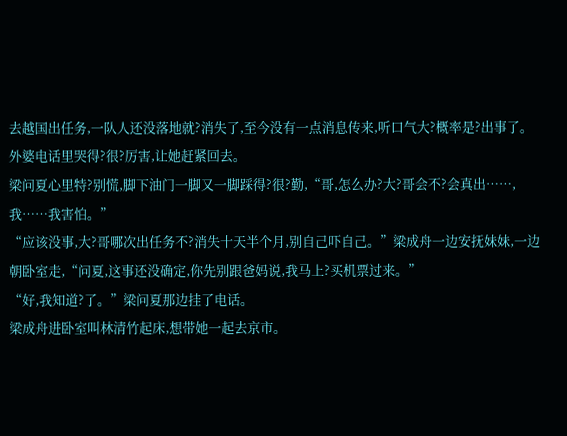去越国出任务,一队人还没落地就?消失了,至今没有一点消息传来,听口气大?概率是?出事了。
外婆电话里哭得?很?厉害,让她赶紧回去。
梁问夏心里特?别慌,脚下油门一脚又一脚踩得?很?勤,“哥,怎么办?大?哥会不?会真出……,我……我害怕。”
“应该没事,大?哥哪次出任务不?消失十天半个月,别自己吓自己。”梁成舟一边安抚妹妹,一边朝卧室走,“问夏,这事还没确定,你先别跟爸妈说,我马上?买机票过来。”
“好,我知道?了。”梁问夏那边挂了电话。
梁成舟进卧室叫林清竹起床,想带她一起去京市。